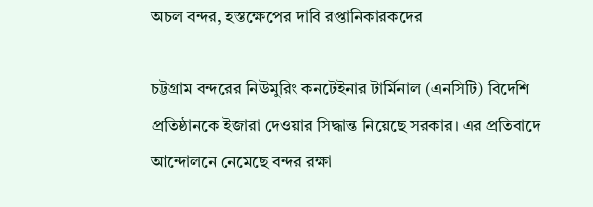অচল বন্দর, হস্তক্ষেপের দাবি রপ্তানিকারকদের

চট্টগ্রাম বন্দরের নিউমুরিং কনটেইনার টার্মিনাল (এনসিটি) বিদেশি প্রতিষ্ঠানকে ইজারা দেওয়ার সিদ্ধান্ত নিয়েছে সরকার। এর প্রতিবাদে আন্দোলনে নেমেছে বন্দর রক্ষা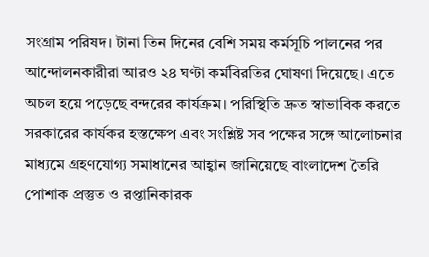সংগ্রাম পরিষদ। টানা তিন দিনের বেশি সময় কর্মসূচি পালনের পর আন্দোলনকারীরা আরও ২৪ ঘণ্টা কর্মবিরতির ঘোষণা দিয়েছে। এতে অচল হয়ে পড়েছে বন্দরের কার্যক্রম। পরিস্থিতি দ্রুত স্বাভাবিক করতে সরকারের কার্যকর হস্তক্ষেপ এবং সংশ্লিষ্ট সব পক্ষের সঙ্গে আলোচনার মাধ্যমে গ্রহণযোগ্য সমাধানের আহ্বান জানিয়েছে বাংলাদেশ তৈরি পোশাক প্রস্তুত ও রপ্তানিকারক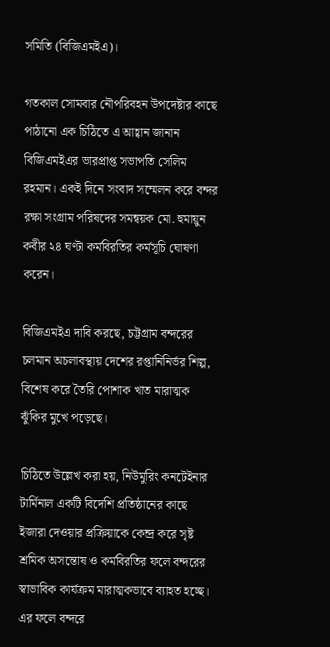সমিতি (বিজিএমইএ)।

গতকাল সোমবার নৌপরিবহন উপদেষ্টার কাছে পাঠানো এক চিঠিতে এ আহ্বান জানান বিজিএমইএর ভারপ্রাপ্ত সভাপতি সেলিম রহমান। একই দিনে সংবাদ সম্মেলন করে বন্দর রক্ষা সংগ্রাম পরিষদের সমন্বয়ক মো. হুমায়ুন কবীর ২৪ ঘণ্টা কর্মবিরতির কর্মসূচি ঘোষণা করেন।

বিজিএমইএ দাবি করছে, চট্টগ্রাম বন্দরের চলমান অচলাবস্থায় দেশের রপ্তানিনির্ভর শিল্প, বিশেষ করে তৈরি পোশাক খাত মারাত্মক ঝুঁকির মুখে পড়েছে।

চিঠিতে উল্লেখ করা হয়, নিউমুরিং কনটেইনার টার্মিনাল একটি বিদেশি প্রতিষ্ঠানের কাছে ইজারা দেওয়ার প্রক্রিয়াকে কেন্দ্র করে সৃষ্ট শ্রমিক অসন্তোষ ও কর্মবিরতির ফলে বন্দরের স্বাভাবিক কার্যক্রম মারাত্মকভাবে ব্যাহত হচ্ছে। এর ফলে বন্দরে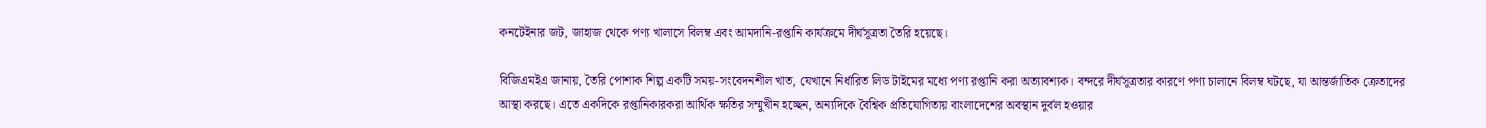কনটেইনার জট, জাহাজ থেকে পণ্য খালাসে বিলম্ব এবং আমদানি-রপ্তানি কার্যক্রমে দীর্ঘসূত্রতা তৈরি হয়েছে।

বিজিএমইএ জানায়, তৈরি পোশাক শিল্প একটি সময়-সংবেদনশীল খাত, যেখানে নির্ধারিত লিড টাইমের মধ্যে পণ্য রপ্তানি করা অত্যাবশ্যক। বন্দরে দীর্ঘসূত্রতার কারণে পণ্য চালানে বিলম্ব ঘটছে, যা আন্তর্জাতিক ক্রেতাদের আস্থা করছে। এতে একদিকে রপ্তানিকারকরা আর্থিক ক্ষতির সম্মুখীন হচ্ছেন, অন্যদিকে বৈশ্বিক প্রতিযোগিতায় বাংলাদেশের অবস্থান দুর্বল হওয়ার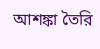আশঙ্কা তৈরি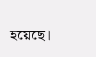হয়েছে।